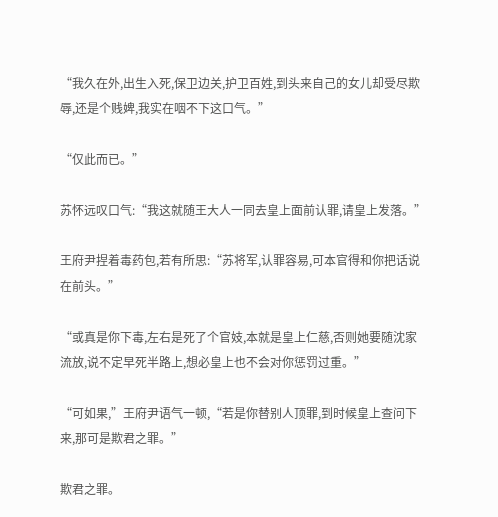“我久在外,出生入死,保卫边关,护卫百姓,到头来自己的女儿却受尽欺辱,还是个贱婢,我实在咽不下这口气。”

“仅此而已。”

苏怀远叹口气:“我这就随王大人一同去皇上面前认罪,请皇上发落。”

王府尹捏着毒药包,若有所思:“苏将军,认罪容易,可本官得和你把话说在前头。”

“或真是你下毒,左右是死了个官妓,本就是皇上仁慈,否则她要随沈家流放,说不定早死半路上,想必皇上也不会对你惩罚过重。”

“可如果,”王府尹语气一顿,“若是你替别人顶罪,到时候皇上查问下来,那可是欺君之罪。”

欺君之罪。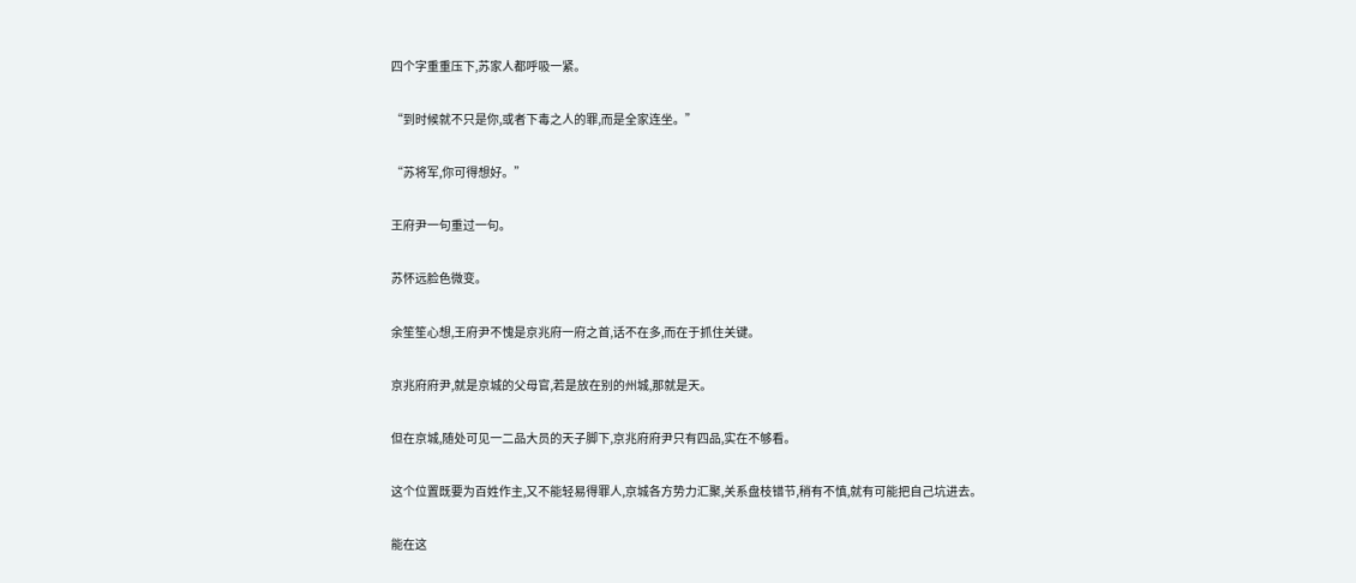四个字重重压下,苏家人都呼吸一紧。

“到时候就不只是你,或者下毒之人的罪,而是全家连坐。”

“苏将军,你可得想好。”

王府尹一句重过一句。

苏怀远脸色微变。

余笙笙心想,王府尹不愧是京兆府一府之首,话不在多,而在于抓住关键。

京兆府府尹,就是京城的父母官,若是放在别的州城,那就是天。

但在京城,随处可见一二品大员的天子脚下,京兆府府尹只有四品,实在不够看。

这个位置既要为百姓作主,又不能轻易得罪人,京城各方势力汇聚,关系盘枝错节,稍有不慎,就有可能把自己坑进去。

能在这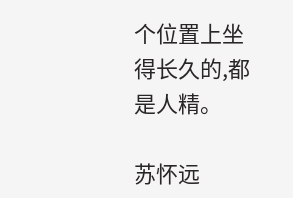个位置上坐得长久的,都是人精。

苏怀远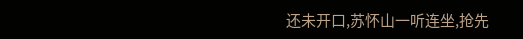还未开口,苏怀山一听连坐,抢先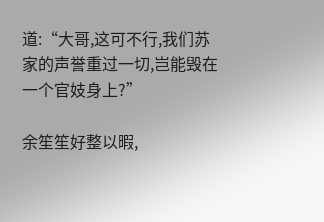道:“大哥,这可不行,我们苏家的声誉重过一切,岂能毁在一个官妓身上?”

余笙笙好整以暇,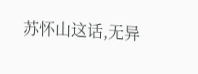苏怀山这话,无异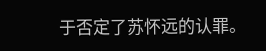于否定了苏怀远的认罪。